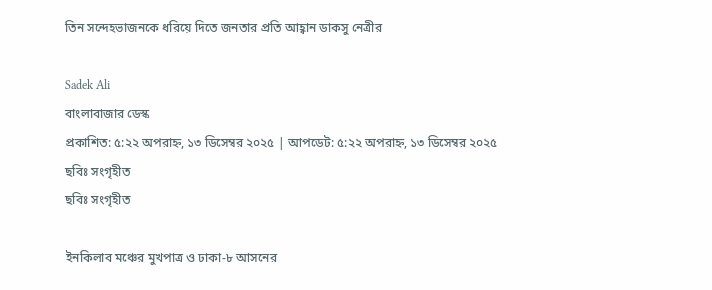তিন সন্দেহভাজনকে ধরিয়ে দিতে জনতার প্রতি আহ্বান ডাকসু নেত্রীর

Sadek Ali
বাংলাবাজার ডেস্ক
প্রকাশিত: ৫:২২ অপরাহ্ন, ১৩ ডিসেম্বর ২০২৫ | আপডেট: ৫:২২ অপরাহ্ন, ১৩ ডিসেম্বর ২০২৫
ছবিঃ সংগৃহীত
ছবিঃ সংগৃহীত

ইনকিলাব মঞ্চের মুখপাত্র ও ঢাকা-৮ আসনের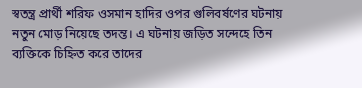স্বতন্ত্র প্রার্থী শরিফ ওসমান হাদির ওপর গুলিবর্ষণের ঘটনায় নতুন মোড় নিয়েছে তদন্ত। এ ঘটনায় জড়িত সন্দেহে তিন ব্যক্তিকে চিহ্নিত করে তাদের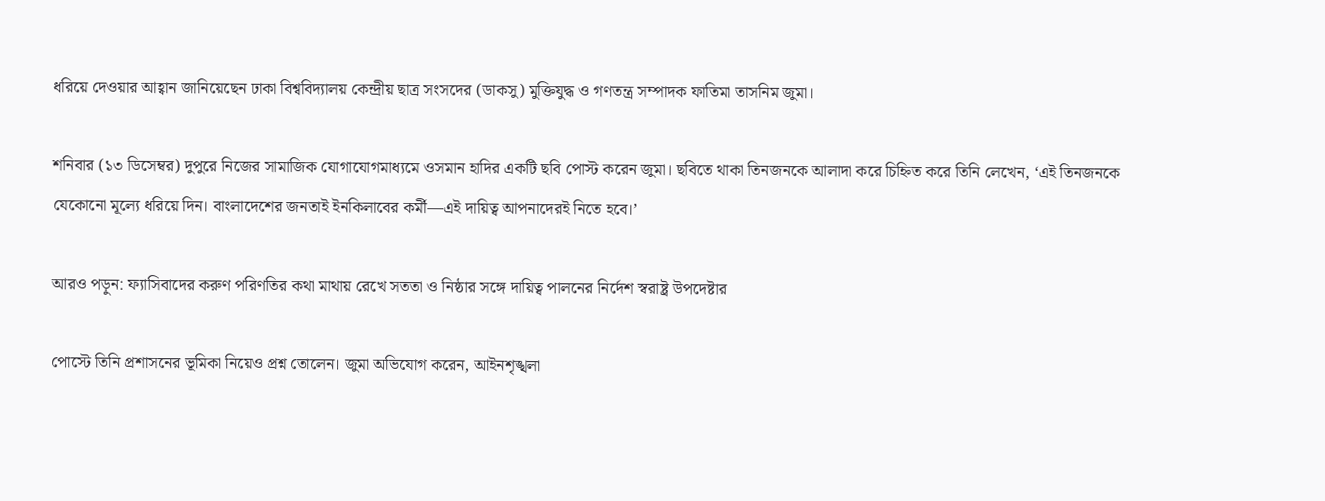ধরিয়ে দেওয়ার আহ্বান জানিয়েছেন ঢাকা বিশ্ববিদ্যালয় কেন্দ্রীয় ছাত্র সংসদের (ডাকসু) মুক্তিযুদ্ধ ও গণতন্ত্র সম্পাদক ফাতিমা তাসনিম জুমা।

শনিবার (১৩ ডিসেম্বর) দুপুরে নিজের সামাজিক যোগাযোগমাধ্যমে ওসমান হাদির একটি ছবি পোস্ট করেন জুমা। ছবিতে থাকা তিনজনকে আলাদা করে চিহ্নিত করে তিনি লেখেন, ‘এই তিনজনকে যেকোনো মূল্যে ধরিয়ে দিন। বাংলাদেশের জনতাই ইনকিলাবের কর্মী—এই দায়িত্ব আপনাদেরই নিতে হবে।’

আরও পড়ুন: ফ্যাসিবাদের করুণ পরিণতির কথা মাথায় রেখে সততা ও নিষ্ঠার সঙ্গে দায়িত্ব পালনের নির্দেশ স্বরাষ্ট্র উপদেষ্টার

পোস্টে তিনি প্রশাসনের ভূমিকা নিয়েও প্রশ্ন তোলেন। জুমা অভিযোগ করেন, আইনশৃঙ্খলা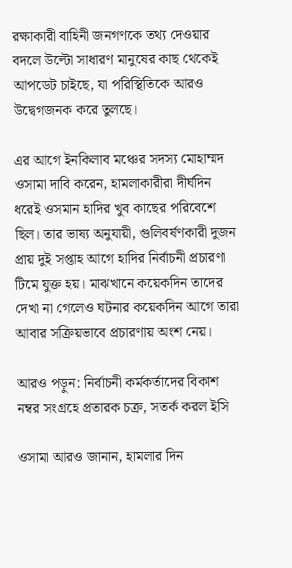রক্ষাকারী বাহিনী জনগণকে তথ্য দেওয়ার বদলে উল্টো সাধারণ মানুষের কাছ থেকেই আপডেট চাইছে, যা পরিস্থিতিকে আরও উদ্বেগজনক করে তুলছে।

এর আগে ইনকিলাব মঞ্চের সদস্য মোহাম্মদ ওসামা দাবি করেন, হামলাকারীরা দীর্ঘদিন ধরেই ওসমান হাদির খুব কাছের পরিবেশে ছিল। তার ভাষ্য অনুযায়ী, গুলিবর্ষণকারী দুজন প্রায় দুই সপ্তাহ আগে হাদির নির্বাচনী প্রচারণা টিমে যুক্ত হয়। মাঝখানে কয়েকদিন তাদের দেখা না গেলেও ঘটনার কয়েকদিন আগে তারা আবার সক্রিয়ভাবে প্রচারণায় অংশ নেয়।

আরও পড়ুন: নির্বাচনী কর্মকর্তাদের বিকাশ নম্বর সংগ্রহে প্রতারক চক্র, সতর্ক করল ইসি

ওসামা আরও জানান, হামলার দিন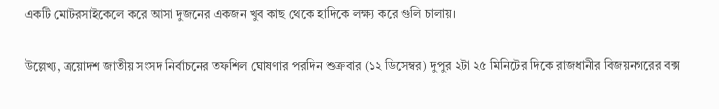একটি মোটরসাইকেলে করে আসা দুজনের একজন খুব কাছ থেকে হাদিকে লক্ষ্য করে গুলি চালায়।

উল্লেখ্য, ত্রয়োদশ জাতীয় সংসদ নির্বাচনের তফশিল ঘোষণার পরদিন শুক্রবার (১২ ডিসেম্বর) দুপুর ২টা ২৫ মিনিটের দিকে রাজধানীর বিজয়নগরের বক্স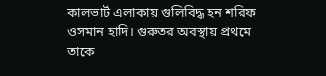কালভার্ট এলাকায় গুলিবিদ্ধ হন শরিফ ওসমান হাদি। গুরুতর অবস্থায় প্রথমে তাকে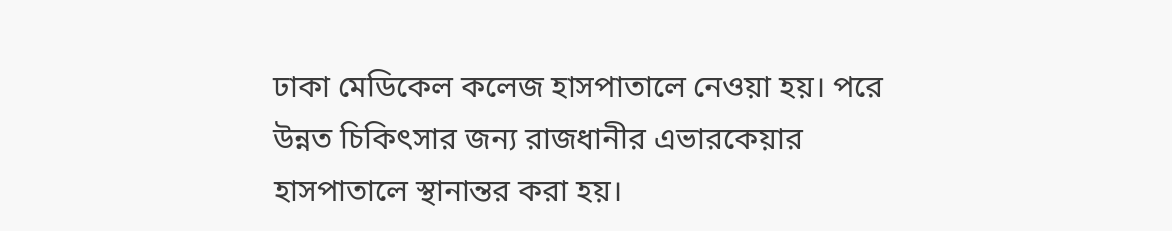ঢাকা মেডিকেল কলেজ হাসপাতালে নেওয়া হয়। পরে উন্নত চিকিৎসার জন্য রাজধানীর এভারকেয়ার হাসপাতালে স্থানান্তর করা হয়।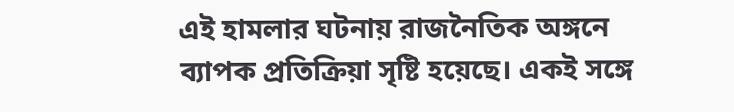এই হামলার ঘটনায় রাজনৈতিক অঙ্গনে ব্যাপক প্রতিক্রিয়া সৃষ্টি হয়েছে। একই সঙ্গে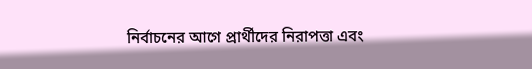নির্বাচনের আগে প্রার্থীদের নিরাপত্তা এবং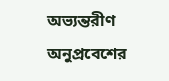অভ্যন্তরীণ অনুপ্রবেশের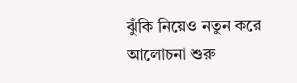ঝুঁকি নিয়েও নতুন করে আলোচনা শুরু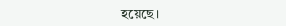হয়েছে।